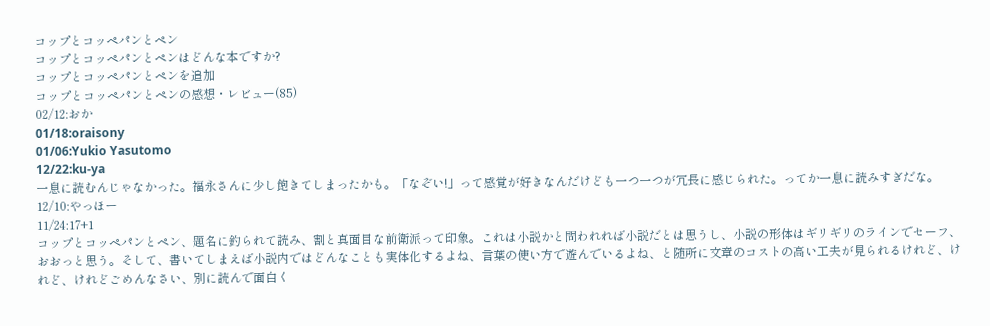コップとコッペパンとペン
コップとコッペパンとペンはどんな本ですか?
コップとコッペパンとペンを追加
コップとコッペパンとペンの感想・レビュー(85)
02/12:おか
01/18:oraisony
01/06:Yukio Yasutomo
12/22:ku-ya
一息に読むんじゃなかった。福永さんに少し飽きてしまったかも。「なぞい!」って感覚が好きなんだけども一つ一つが冗長に感じられた。ってか一息に読みすぎだな。
12/10:やっほー
11/24:17+1
コップとコッペパンとペン、題名に釣られて読み、割と真面目な前衛派って印象。これは小説かと問われれば小説だとは思うし、小説の形体はギリギリのラインでセーフ、おおっと思う。そして、書いてしまえば小説内ではどんなことも実体化するよね、言葉の使い方で遊んでいるよね、と随所に文章のコストの高い工夫が見られるけれど、けれど、けれどごめんなさい、別に読んで面白く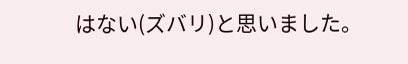はない(ズバリ)と思いました。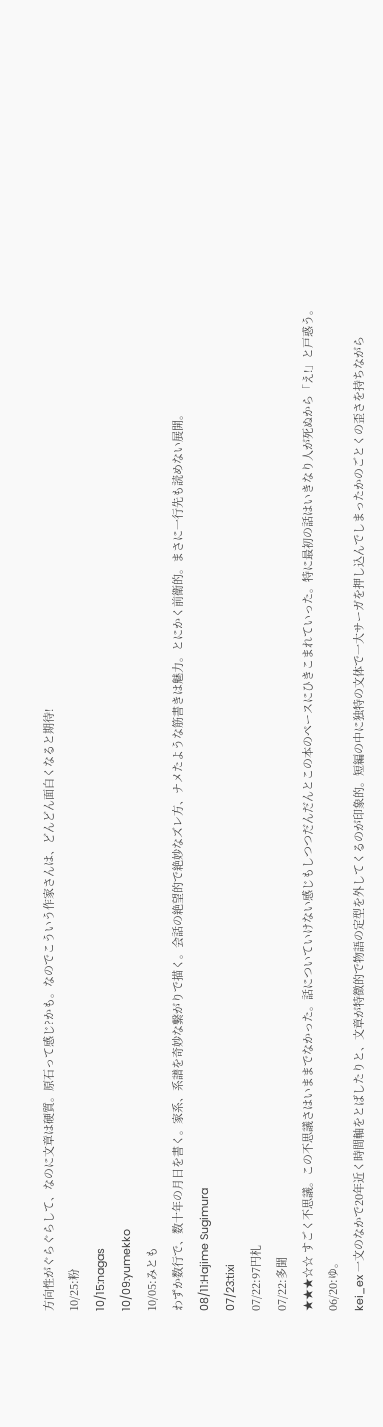方向性がぐらぐらして、なのに文章は硬質。原石って感じ?かも。なのでこういう作家さんは、どんどん面白くなると期待!
10/25:粉
10/15:nagas
10/09:yumekko
10/05:みとも
わずか数行で、数十年の月日を書く。家系、系譜を奇妙な繋がりで描く。会話の絶望的で絶妙なズレ方、ナメたような筋書きは魅力。とにかく前衛的。まさに一行先も読めない展開。
08/11:Hajime Sugimura
07/23:tixi
07/22:97円札
07/22:多聞
★★★☆☆ すごく不思議。この不思議さはいままでなかった。話についていけない感じもしつつだんだんとこの本のペースにひきこまれていった。特に最初の話はいきなり人が死ぬから「え!」と戸惑う。
06/20:ゆ。
kei_ex 一文のなかで20年近く時間軸をとばしたりと、文章が特徴的で物語の定型を外してくるのが印象的。短編の中に独特の文体で一大サーガを押し込んでしまったかのごとくの歪さを持ちながら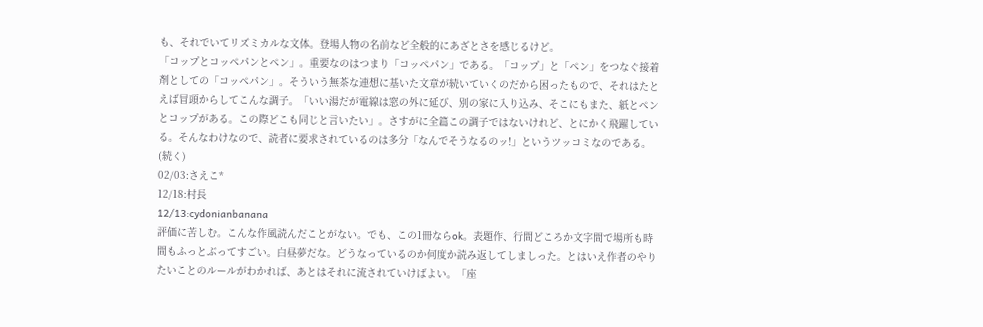も、それでいてリズミカルな文体。登場人物の名前など全般的にあざとさを感じるけど。
「コップとコッペパンとペン」。重要なのはつまり「コッペパン」である。「コップ」と「ペン」をつなぐ接着剤としての「コッペパン」。そういう無茶な連想に基いた文章が続いていくのだから困ったもので、それはたとえば冒頭からしてこんな調子。「いい湯だが電線は窓の外に延び、別の家に入り込み、そこにもまた、紙とペンとコップがある。この際どこも同じと言いたい」。さすがに全篇この調子ではないけれど、とにかく飛躍している。そんなわけなので、読者に要求されているのは多分「なんでそうなるのッ!」というツッコミなのである。(続く)
02/03:さえこ*
12/18:村長
12/13:cydonianbanana
評価に苦しむ。こんな作風読んだことがない。でも、この1冊ならok。表題作、行間どころか文字間で場所も時間もふっとぶってすごい。白昼夢だな。どうなっているのか何度か読み返してしましった。とはいえ作者のやりたいことのルールがわかれば、あとはそれに流されていけばよい。「座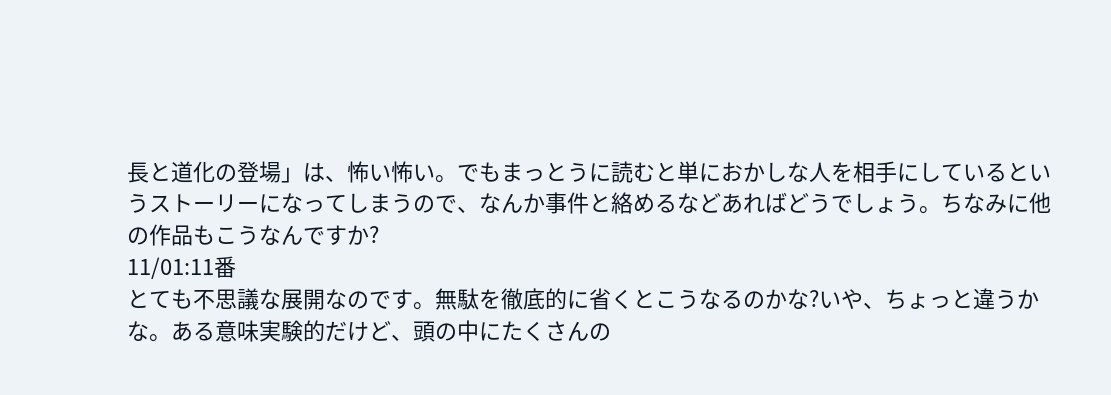長と道化の登場」は、怖い怖い。でもまっとうに読むと単におかしな人を相手にしているというストーリーになってしまうので、なんか事件と絡めるなどあればどうでしょう。ちなみに他の作品もこうなんですか?
11/01:11番
とても不思議な展開なのです。無駄を徹底的に省くとこうなるのかな?いや、ちょっと違うかな。ある意味実験的だけど、頭の中にたくさんの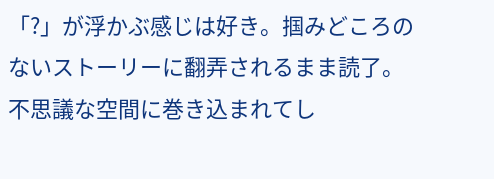「?」が浮かぶ感じは好き。掴みどころのないストーリーに翻弄されるまま読了。
不思議な空間に巻き込まれてし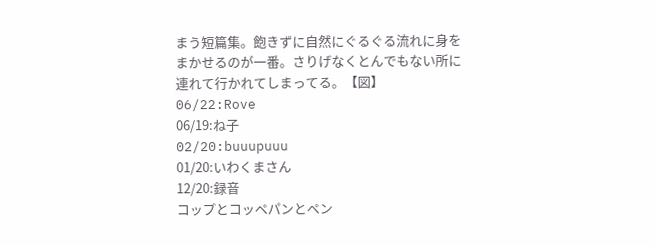まう短篇集。飽きずに自然にぐるぐる流れに身をまかせるのが一番。さりげなくとんでもない所に連れて行かれてしまってる。【図】
06/22:Rove
06/19:ね子
02/20:buuupuuu
01/20:いわくまさん
12/20:録音
コップとコッペパンとペン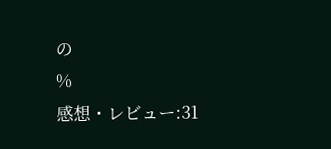の
%
感想・レビュー:31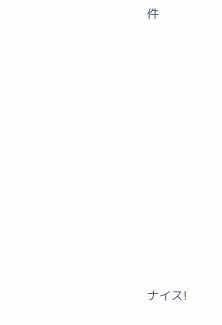件














ナイス!